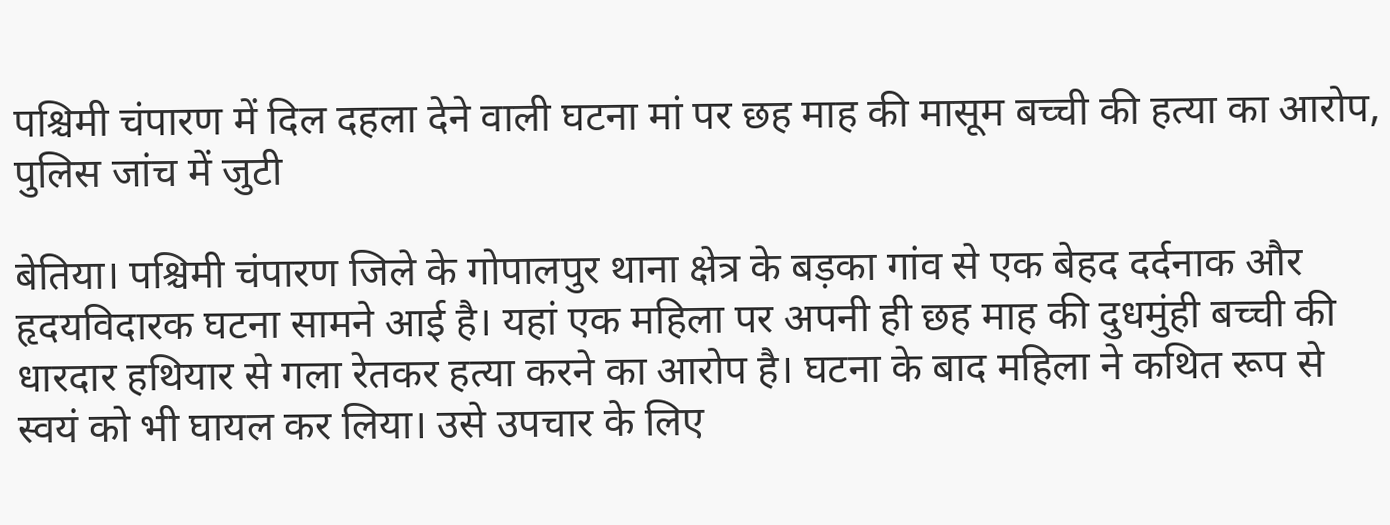पश्चिमी चंपारण में दिल दहला देने वाली घटना मां पर छह माह की मासूम बच्ची की हत्या का आरोप, पुलिस जांच में जुटी

बेतिया। पश्चिमी चंपारण जिले के गोपालपुर थाना क्षेत्र के बड़का गांव से एक बेहद दर्दनाक और हृदयविदारक घटना सामने आई है। यहां एक महिला पर अपनी ही छह माह की दुधमुंही बच्ची की धारदार हथियार से गला रेतकर हत्या करने का आरोप है। घटना के बाद महिला ने कथित रूप से स्वयं को भी घायल कर लिया। उसे उपचार के लिए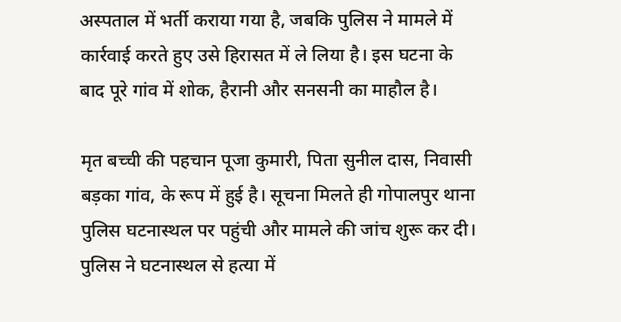अस्पताल में भर्ती कराया गया है, जबकि पुलिस ने मामले में कार्रवाई करते हुए उसे हिरासत में ले लिया है। इस घटना के बाद पूरे गांव में शोक, हैरानी और सनसनी का माहौल है।

मृत बच्ची की पहचान पूजा कुमारी, पिता सुनील दास, निवासी बड़का गांव, के रूप में हुई है। सूचना मिलते ही गोपालपुर थाना पुलिस घटनास्थल पर पहुंची और मामले की जांच शुरू कर दी। पुलिस ने घटनास्थल से हत्या में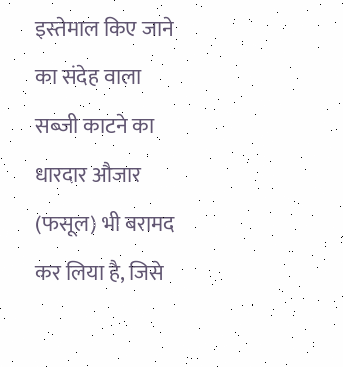इस्तेमाल किए जाने का संदेह वाला सब्जी काटने का धारदार औजार (फसूल) भी बरामद कर लिया है, जिसे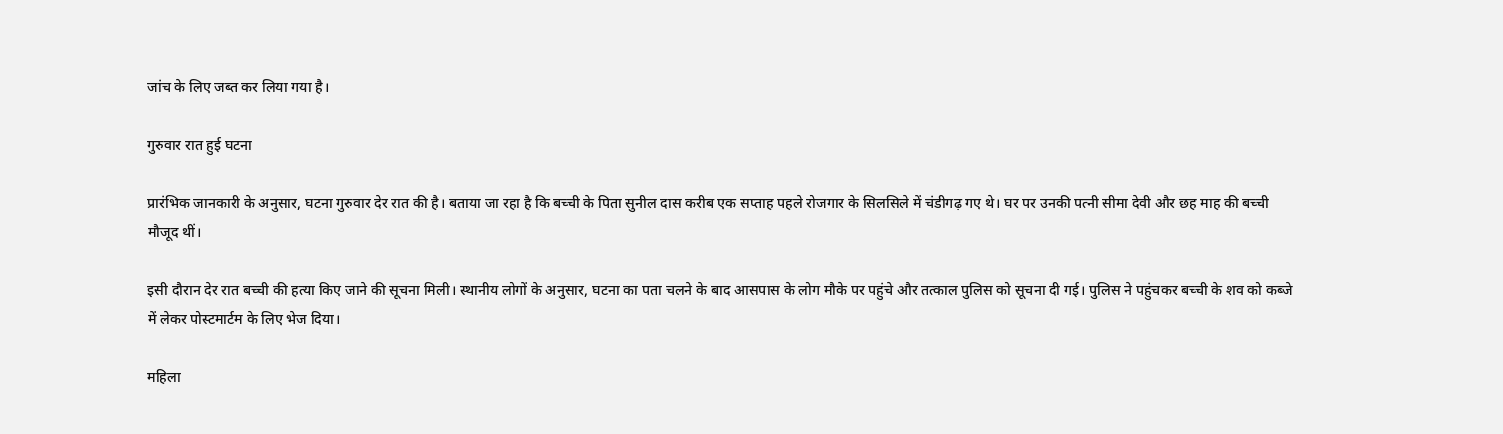जांच के लिए जब्त कर लिया गया है।

गुरुवार रात हुई घटना

प्रारंभिक जानकारी के अनुसार, घटना गुरुवार देर रात की है। बताया जा रहा है कि बच्ची के पिता सुनील दास करीब एक सप्ताह पहले रोजगार के सिलसिले में चंडीगढ़ गए थे। घर पर उनकी पत्नी सीमा देवी और छह माह की बच्ची मौजूद थीं।

इसी दौरान देर रात बच्ची की हत्या किए जाने की सूचना मिली। स्थानीय लोगों के अनुसार, घटना का पता चलने के बाद आसपास के लोग मौके पर पहुंचे और तत्काल पुलिस को सूचना दी गई। पुलिस ने पहुंचकर बच्ची के शव को कब्जे में लेकर पोस्टमार्टम के लिए भेज दिया।

महिला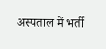अस्पताल में भर्ती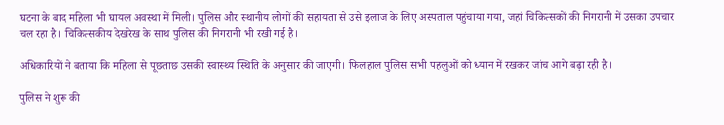घटना के बाद महिला भी घायल अवस्था में मिली। पुलिस और स्थानीय लोगों की सहायता से उसे इलाज के लिए अस्पताल पहुंचाया गया, जहां चिकित्सकों की निगरानी में उसका उपचार चल रहा है। चिकित्सकीय देखरेख के साथ पुलिस की निगरानी भी रखी गई है।

अधिकारियों ने बताया कि महिला से पूछताछ उसकी स्वास्थ्य स्थिति के अनुसार की जाएगी। फिलहाल पुलिस सभी पहलुओं को ध्यान में रखकर जांच आगे बढ़ा रही है।

पुलिस ने शुरू की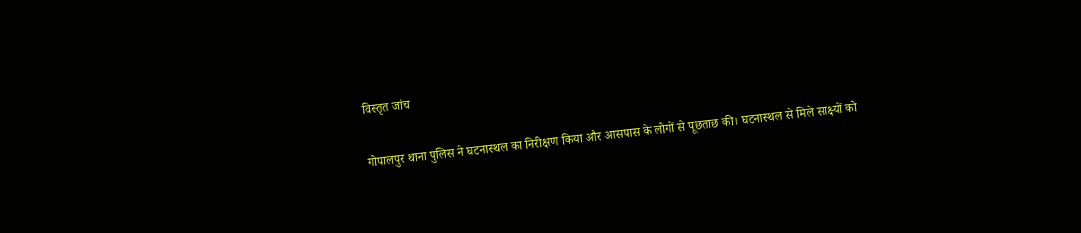विस्तृत जांच

गोपालपुर थाना पुलिस ने घटनास्थल का निरीक्षण किया और आसपास के लोगों से पूछताछ की। घटनास्थल से मिले साक्ष्यों को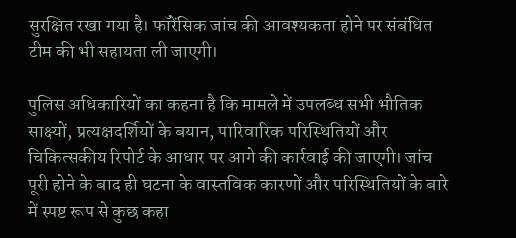सुरक्षित रखा गया है। फॉरेंसिक जांच की आवश्यकता होने पर संबंधित टीम की भी सहायता ली जाएगी।

पुलिस अधिकारियों का कहना है कि मामले में उपलब्ध सभी भौतिक साक्ष्यों, प्रत्यक्षदर्शियों के बयान, पारिवारिक परिस्थितियों और चिकित्सकीय रिपोर्ट के आधार पर आगे की कार्रवाई की जाएगी। जांच पूरी होने के बाद ही घटना के वास्तविक कारणों और परिस्थितियों के बारे में स्पष्ट रूप से कुछ कहा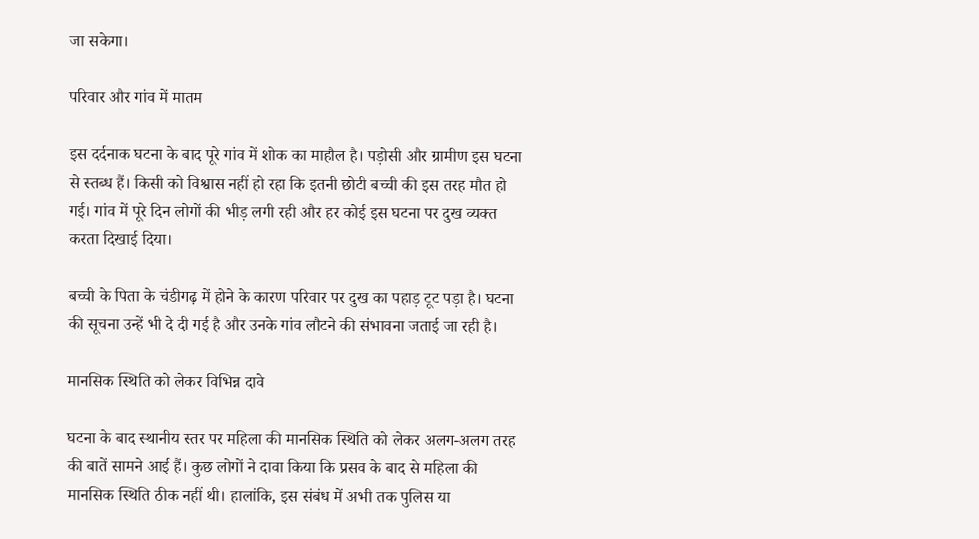जा सकेगा।

परिवार और गांव में मातम

इस दर्दनाक घटना के बाद पूरे गांव में शोक का माहौल है। पड़ोसी और ग्रामीण इस घटना से स्तब्ध हैं। किसी को विश्वास नहीं हो रहा कि इतनी छोटी बच्ची की इस तरह मौत हो गई। गांव में पूरे दिन लोगों की भीड़ लगी रही और हर कोई इस घटना पर दुख व्यक्त करता दिखाई दिया।

बच्ची के पिता के चंडीगढ़ में होने के कारण परिवार पर दुख का पहाड़ टूट पड़ा है। घटना की सूचना उन्हें भी दे दी गई है और उनके गांव लौटने की संभावना जताई जा रही है।

मानसिक स्थिति को लेकर विभिन्न दावे

घटना के बाद स्थानीय स्तर पर महिला की मानसिक स्थिति को लेकर अलग-अलग तरह की बातें सामने आई हैं। कुछ लोगों ने दावा किया कि प्रसव के बाद से महिला की मानसिक स्थिति ठीक नहीं थी। हालांकि, इस संबंध में अभी तक पुलिस या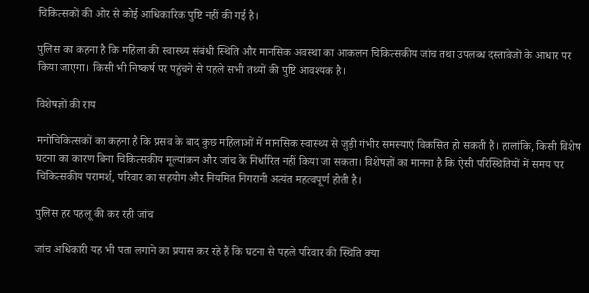चिकित्सकों की ओर से कोई आधिकारिक पुष्टि नहीं की गई है।

पुलिस का कहना है कि महिला की स्वास्थ्य संबंधी स्थिति और मानसिक अवस्था का आकलन चिकित्सकीय जांच तथा उपलब्ध दस्तावेजों के आधार पर किया जाएगा। किसी भी निष्कर्ष पर पहुंचने से पहले सभी तथ्यों की पुष्टि आवश्यक है।

विशेषज्ञों की राय

मनोचिकित्सकों का कहना है कि प्रसव के बाद कुछ महिलाओं में मानसिक स्वास्थ्य से जुड़ी गंभीर समस्याएं विकसित हो सकती हैं। हालांकि, किसी विशेष घटना का कारण बिना चिकित्सकीय मूल्यांकन और जांच के निर्धारित नहीं किया जा सकता। विशेषज्ञों का मानना है कि ऐसी परिस्थितियों में समय पर चिकित्सकीय परामर्श, परिवार का सहयोग और नियमित निगरानी अत्यंत महत्वपूर्ण होती है।

पुलिस हर पहलू की कर रही जांच

जांच अधिकारी यह भी पता लगाने का प्रयास कर रहे हैं कि घटना से पहले परिवार की स्थिति क्या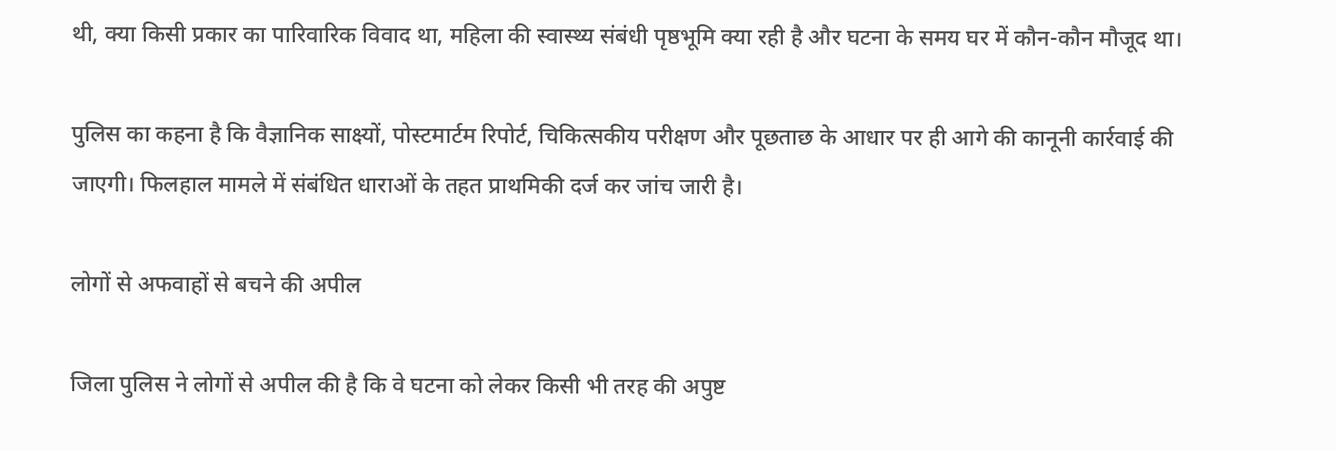थी, क्या किसी प्रकार का पारिवारिक विवाद था, महिला की स्वास्थ्य संबंधी पृष्ठभूमि क्या रही है और घटना के समय घर में कौन-कौन मौजूद था।

पुलिस का कहना है कि वैज्ञानिक साक्ष्यों, पोस्टमार्टम रिपोर्ट, चिकित्सकीय परीक्षण और पूछताछ के आधार पर ही आगे की कानूनी कार्रवाई की जाएगी। फिलहाल मामले में संबंधित धाराओं के तहत प्राथमिकी दर्ज कर जांच जारी है।

लोगों से अफवाहों से बचने की अपील

जिला पुलिस ने लोगों से अपील की है कि वे घटना को लेकर किसी भी तरह की अपुष्ट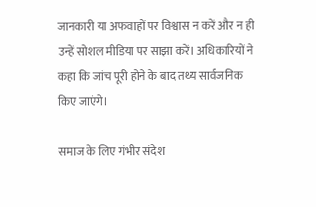जानकारी या अफवाहों पर विश्वास न करें और न ही उन्हें सोशल मीडिया पर साझा करें। अधिकारियों ने कहा कि जांच पूरी होने के बाद तथ्य सार्वजनिक किए जाएंगे।

समाज के लिए गंभीर संदेश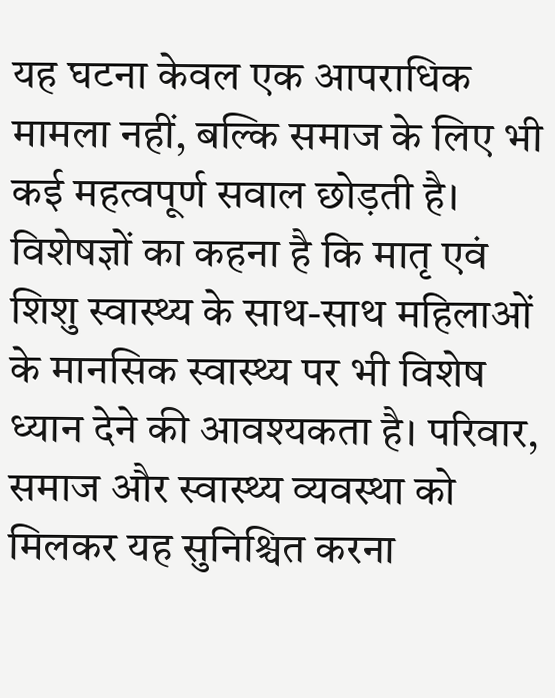यह घटना केवल एक आपराधिक मामला नहीं, बल्कि समाज के लिए भी कई महत्वपूर्ण सवाल छोड़ती है। विशेषज्ञों का कहना है कि मातृ एवं शिशु स्वास्थ्य के साथ-साथ महिलाओं के मानसिक स्वास्थ्य पर भी विशेष ध्यान देने की आवश्यकता है। परिवार, समाज और स्वास्थ्य व्यवस्था को मिलकर यह सुनिश्चित करना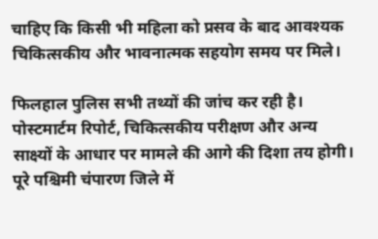चाहिए कि किसी भी महिला को प्रसव के बाद आवश्यक चिकित्सकीय और भावनात्मक सहयोग समय पर मिले।

फिलहाल पुलिस सभी तथ्यों की जांच कर रही है। पोस्टमार्टम रिपोर्ट, चिकित्सकीय परीक्षण और अन्य साक्ष्यों के आधार पर मामले की आगे की दिशा तय होगी। पूरे पश्चिमी चंपारण जिले में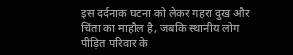इस दर्दनाक घटना को लेकर गहरा दुख और चिंता का माहौल है, जबकि स्थानीय लोग पीड़ित परिवार के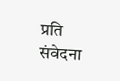प्रति संवेदना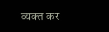व्यक्त कर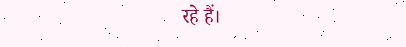रहे हैं।